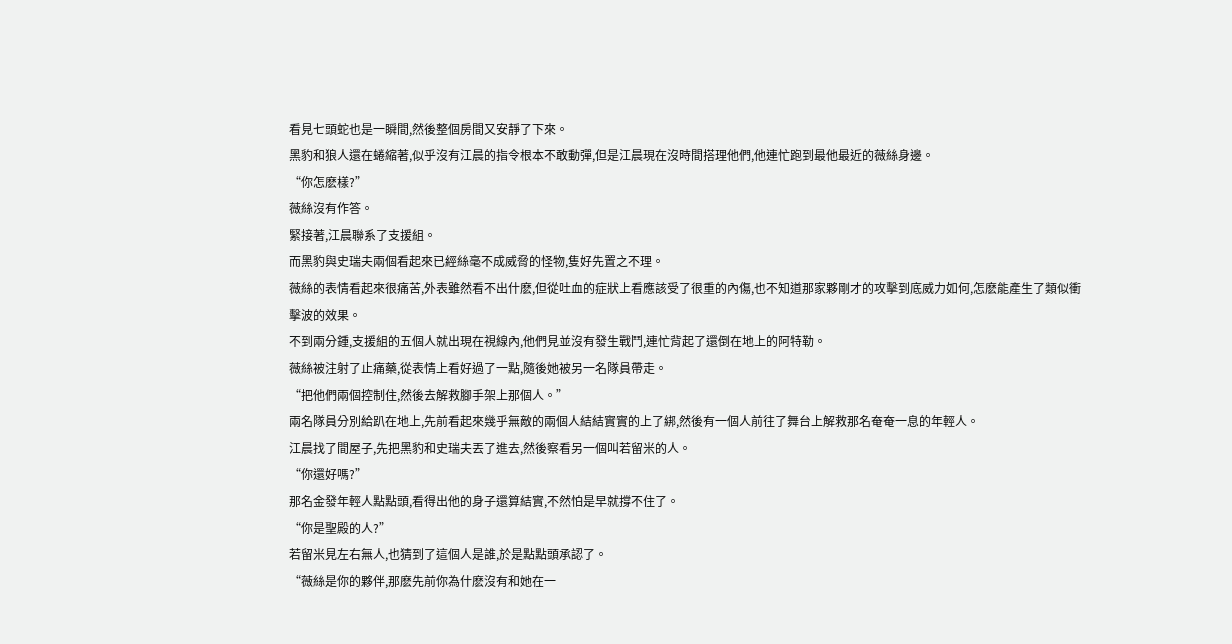看見七頭蛇也是一瞬間,然後整個房間又安靜了下來。
黑豹和狼人還在蜷縮著,似乎沒有江晨的指令根本不敢動彈,但是江晨現在沒時間搭理他們,他連忙跑到最他最近的薇絲身邊。
“你怎麽樣?”
薇絲沒有作答。
緊接著,江晨聯系了支援組。
而黑豹與史瑞夫兩個看起來已經絲毫不成威脅的怪物,隻好先置之不理。
薇絲的表情看起來很痛苦,外表雖然看不出什麽,但從吐血的症狀上看應該受了很重的內傷,也不知道那家夥剛才的攻擊到底威力如何,怎麽能產生了類似衝擊波的效果。
不到兩分鍾,支援組的五個人就出現在視線內,他們見並沒有發生戰鬥,連忙背起了還倒在地上的阿特勒。
薇絲被注射了止痛藥,從表情上看好過了一點,隨後她被另一名隊員帶走。
“把他們兩個控制住,然後去解救腳手架上那個人。”
兩名隊員分別給趴在地上,先前看起來幾乎無敵的兩個人結結實實的上了綁,然後有一個人前往了舞台上解救那名奄奄一息的年輕人。
江晨找了間屋子,先把黑豹和史瑞夫丟了進去,然後察看另一個叫若留米的人。
“你還好嗎?”
那名金發年輕人點點頭,看得出他的身子還算結實,不然怕是早就撐不住了。
“你是聖殿的人?”
若留米見左右無人,也猜到了這個人是誰,於是點點頭承認了。
“薇絲是你的夥伴,那麽先前你為什麽沒有和她在一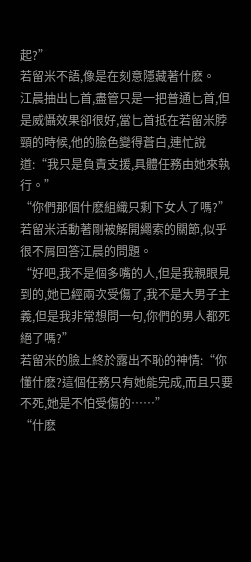起?”
若留米不語,像是在刻意隱藏著什麽。
江晨抽出匕首,盡管只是一把普通匕首,但是威懾效果卻很好,當匕首抵在若留米脖頸的時候,他的臉色變得蒼白,連忙說道:“我只是負責支援,具體任務由她來執行。”
“你們那個什麽組織只剩下女人了嗎?”
若留米活動著剛被解開繩索的關節,似乎很不屑回答江晨的問題。
“好吧,我不是個多嘴的人,但是我親眼見到的,她已經兩次受傷了,我不是大男子主義,但是我非常想問一句,你們的男人都死絕了嗎?”
若留米的臉上終於露出不恥的神情:“你懂什麽?這個任務只有她能完成,而且只要不死,她是不怕受傷的……”
“什麽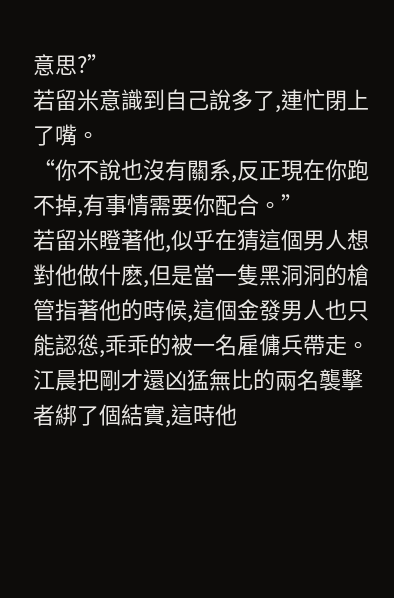意思?”
若留米意識到自己說多了,連忙閉上了嘴。
“你不說也沒有關系,反正現在你跑不掉,有事情需要你配合。”
若留米瞪著他,似乎在猜這個男人想對他做什麽,但是當一隻黑洞洞的槍管指著他的時候,這個金發男人也只能認慫,乖乖的被一名雇傭兵帶走。
江晨把剛才還凶猛無比的兩名襲擊者綁了個結實,這時他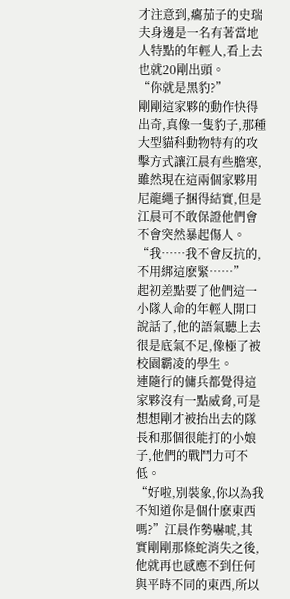才注意到,癟茄子的史瑞夫身邊是一名有著當地人特點的年輕人,看上去也就20剛出頭。
“你就是黑豹?”
剛剛這家夥的動作快得出奇,真像一隻豹子,那種大型貓科動物特有的攻擊方式讓江晨有些膽寒,雖然現在這兩個家夥用尼龍繩子捆得結實,但是江晨可不敢保證他們會不會突然暴起傷人。
“我……我不會反抗的,不用綁這麽緊……”
起初差點要了他們這一小隊人命的年輕人開口說話了,他的語氣聽上去很是底氣不足,像極了被校園霸凌的學生。
連隨行的傭兵都覺得這家夥沒有一點威脅,可是想想剛才被抬出去的隊長和那個很能打的小娘子,他們的戰鬥力可不低。
“好啦,別裝象,你以為我不知道你是個什麽東西嗎?”江晨作勢嚇唬,其實剛剛那條蛇消失之後,他就再也感應不到任何與平時不同的東西,所以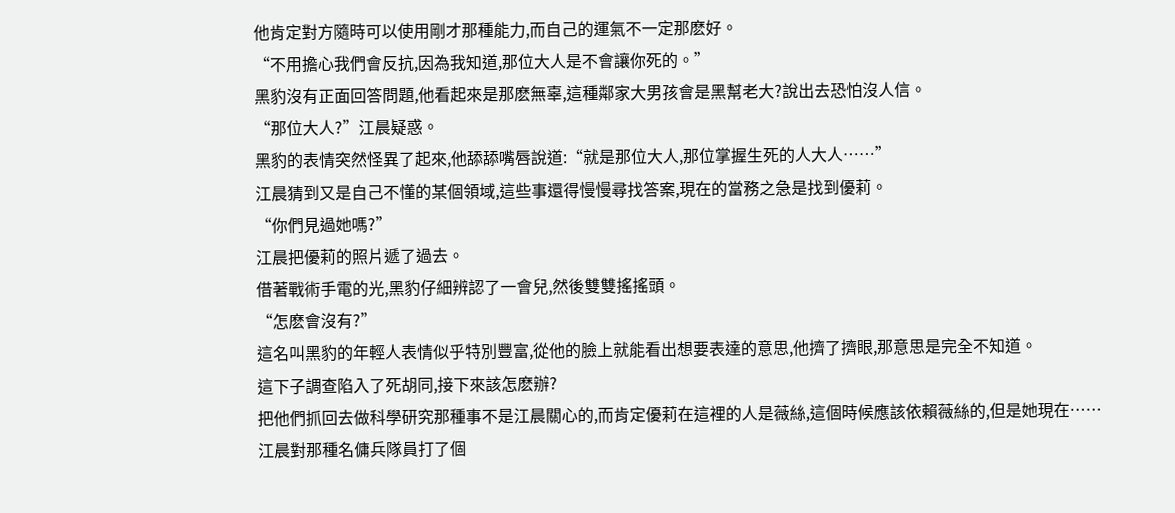他肯定對方隨時可以使用剛才那種能力,而自己的運氣不一定那麽好。
“不用擔心我們會反抗,因為我知道,那位大人是不會讓你死的。”
黑豹沒有正面回答問題,他看起來是那麽無辜,這種鄰家大男孩會是黑幫老大?說出去恐怕沒人信。
“那位大人?”江晨疑惑。
黑豹的表情突然怪異了起來,他舔舔嘴唇說道:“就是那位大人,那位掌握生死的人大人……”
江晨猜到又是自己不懂的某個領域,這些事還得慢慢尋找答案,現在的當務之急是找到優莉。
“你們見過她嗎?”
江晨把優莉的照片遞了過去。
借著戰術手電的光,黑豹仔細辨認了一會兒,然後雙雙搖搖頭。
“怎麽會沒有?”
這名叫黑豹的年輕人表情似乎特別豐富,從他的臉上就能看出想要表達的意思,他擠了擠眼,那意思是完全不知道。
這下子調查陷入了死胡同,接下來該怎麽辦?
把他們抓回去做科學研究那種事不是江晨關心的,而肯定優莉在這裡的人是薇絲,這個時候應該依賴薇絲的,但是她現在……
江晨對那種名傭兵隊員打了個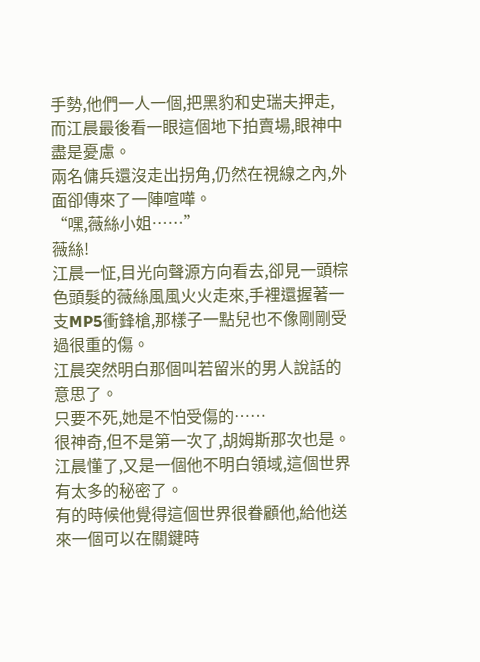手勢,他們一人一個,把黑豹和史瑞夫押走,而江晨最後看一眼這個地下拍賣場,眼神中盡是憂慮。
兩名傭兵還沒走出拐角,仍然在視線之內,外面卻傳來了一陣喧嘩。
“嘿,薇絲小姐……”
薇絲!
江晨一怔,目光向聲源方向看去,卻見一頭棕色頭髮的薇絲風風火火走來,手裡還握著一支MP5衝鋒槍,那樣子一點兒也不像剛剛受過很重的傷。
江晨突然明白那個叫若留米的男人說話的意思了。
只要不死,她是不怕受傷的……
很神奇,但不是第一次了,胡姆斯那次也是。
江晨懂了,又是一個他不明白領域,這個世界有太多的秘密了。
有的時候他覺得這個世界很眷顧他,給他送來一個可以在關鍵時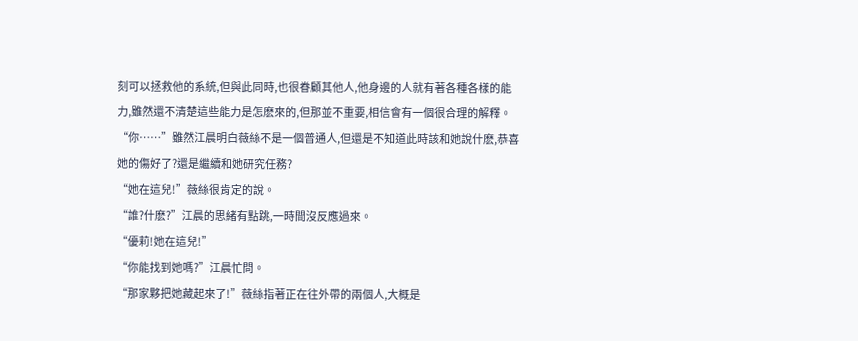刻可以拯救他的系統,但與此同時,也很眷顧其他人,他身邊的人就有著各種各樣的能力,雖然還不清楚這些能力是怎麽來的,但那並不重要,相信會有一個很合理的解釋。
“你……”雖然江晨明白薇絲不是一個普通人,但還是不知道此時該和她說什麽,恭喜她的傷好了?還是繼續和她研究任務?
“她在這兒!”薇絲很肯定的說。
“誰?什麽?”江晨的思緒有點跳,一時間沒反應過來。
“優莉!她在這兒!”
“你能找到她嗎?”江晨忙問。
“那家夥把她藏起來了!”薇絲指著正在往外帶的兩個人,大概是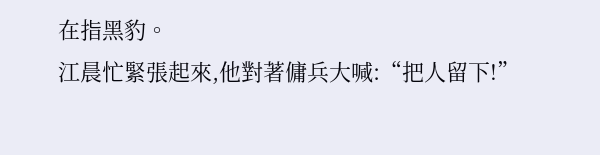在指黑豹。
江晨忙緊張起來,他對著傭兵大喊:“把人留下!”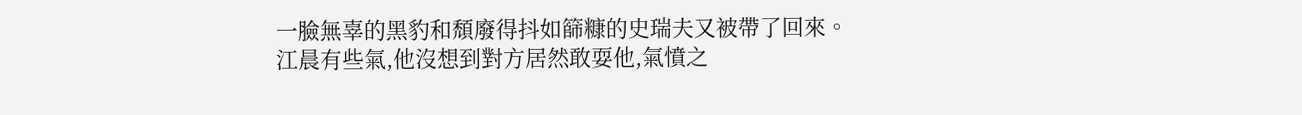一臉無辜的黑豹和頹廢得抖如篩糠的史瑞夫又被帶了回來。
江晨有些氣,他沒想到對方居然敢耍他,氣憤之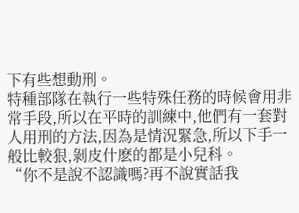下有些想動刑。
特種部隊在執行一些特殊任務的時候會用非常手段,所以在平時的訓練中,他們有一套對人用刑的方法,因為是情況緊急,所以下手一般比較狠,剝皮什麽的都是小兒科。
“你不是說不認識嗎?再不說實話我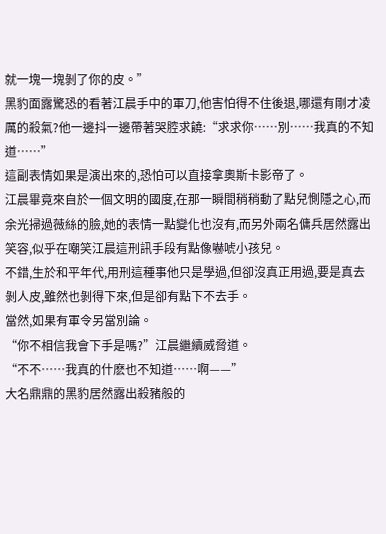就一塊一塊剝了你的皮。”
黑豹面露驚恐的看著江晨手中的軍刀,他害怕得不住後退,哪還有剛才凌厲的殺氣?他一邊抖一邊帶著哭腔求饒:“求求你……別……我真的不知道……”
這副表情如果是演出來的,恐怕可以直接拿奧斯卡影帝了。
江晨畢竟來自於一個文明的國度,在那一瞬間稍稍動了點兒惻隱之心,而余光掃過薇絲的臉,她的表情一點變化也沒有,而另外兩名傭兵居然露出笑容,似乎在嘲笑江晨這刑訊手段有點像嚇唬小孩兒。
不錯,生於和平年代,用刑這種事他只是學過,但卻沒真正用過,要是真去剝人皮,雖然也剝得下來,但是卻有點下不去手。
當然,如果有軍令另當別論。
“你不相信我會下手是嗎?”江晨繼續威脅道。
“不不……我真的什麽也不知道……啊——”
大名鼎鼎的黑豹居然露出殺豬般的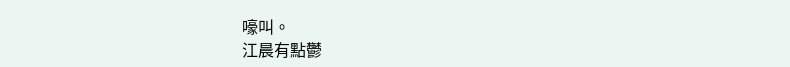嚎叫。
江晨有點鬱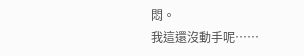悶。
我這還沒動手呢……